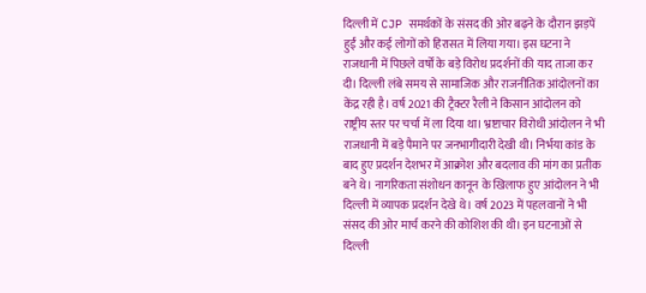दिल्ली में CJP समर्थकों के संसद की ओर बढ़ने के दौरान झड़पें हुईं और कई लोगों को हिरासत में लिया गया। इस घटना ने राजधानी में पिछले वर्षों के बड़े विरोध प्रदर्शनों की याद ताजा कर दी। दिल्ली लंबे समय से सामाजिक और राजनीतिक आंदोलनों का केंद्र रही है। वर्ष 2021 की ट्रैक्टर रैली ने किसान आंदोलन को राष्ट्रीय स्तर पर चर्चा में ला दिया था। भ्रष्टाचार विरोधी आंदोलन ने भी राजधानी में बड़े पैमाने पर जनभागीदारी देखी थी। निर्भया कांड के बाद हुए प्रदर्शन देशभर में आक्रोश और बदलाव की मांग का प्रतीक बने थे। नागरिकता संशोधन कानून के खिलाफ हुए आंदोलन ने भी दिल्ली में व्यापक प्रदर्शन देखे थे। वर्ष 2023 में पहलवानों ने भी संसद की ओर मार्च करने की कोशिश की थी। इन घटनाओं से दिल्ली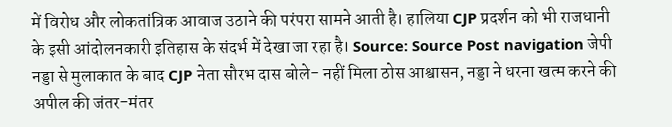में विरोध और लोकतांत्रिक आवाज उठाने की परंपरा सामने आती है। हालिया CJP प्रदर्शन को भी राजधानी के इसी आंदोलनकारी इतिहास के संदर्भ में देखा जा रहा है। Source: Source Post navigation जेपी नड्डा से मुलाकात के बाद CJP नेता सौरभ दास बोले- नहीं मिला ठोस आश्वासन, नड्डा ने धरना खत्म करने की अपील की जंतर-मंतर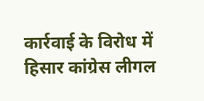कार्रवाई के विरोध में हिसार कांग्रेस लीगल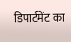डिपार्टमेंट का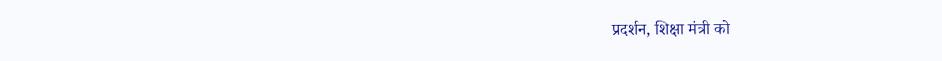प्रदर्शन, शिक्षा मंत्री को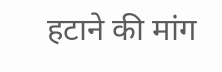हटाने की मांग